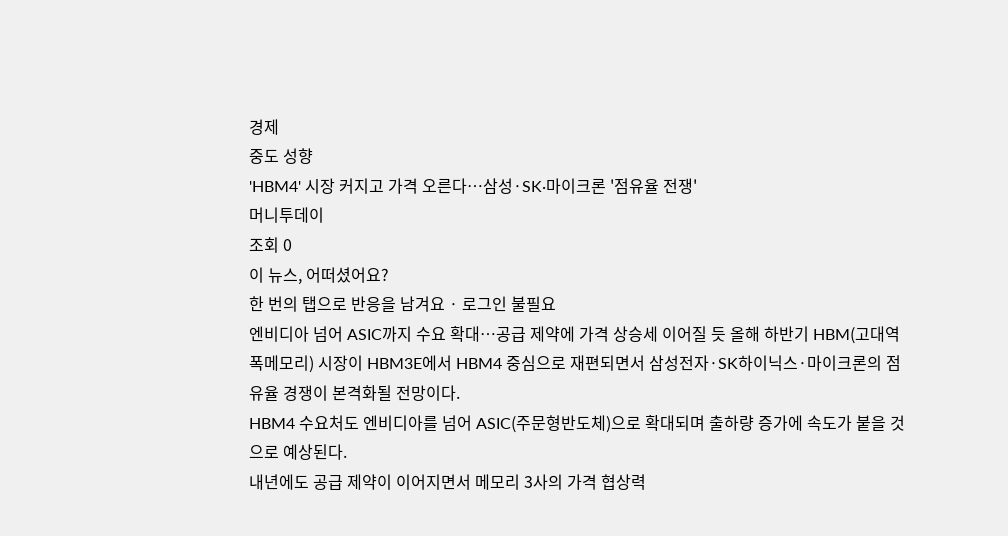경제
중도 성향
'HBM4' 시장 커지고 가격 오른다…삼성·SK·마이크론 '점유율 전쟁'
머니투데이
조회 0
이 뉴스, 어떠셨어요?
한 번의 탭으로 반응을 남겨요 · 로그인 불필요
엔비디아 넘어 ASIC까지 수요 확대…공급 제약에 가격 상승세 이어질 듯 올해 하반기 HBM(고대역폭메모리) 시장이 HBM3E에서 HBM4 중심으로 재편되면서 삼성전자·SK하이닉스·마이크론의 점유율 경쟁이 본격화될 전망이다.
HBM4 수요처도 엔비디아를 넘어 ASIC(주문형반도체)으로 확대되며 출하량 증가에 속도가 붙을 것으로 예상된다.
내년에도 공급 제약이 이어지면서 메모리 3사의 가격 협상력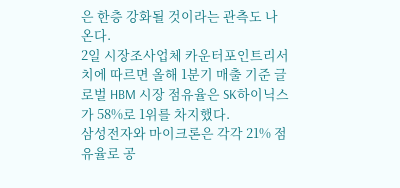은 한층 강화될 것이라는 관측도 나온다.
2일 시장조사업체 카운터포인트리서치에 따르면 올해 1분기 매출 기준 글로벌 HBM 시장 점유율은 SK하이닉스가 58%로 1위를 차지했다.
삼성전자와 마이크론은 각각 21% 점유율로 공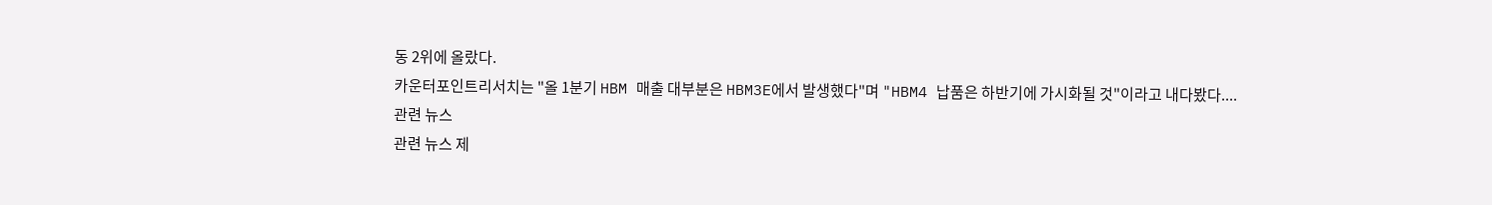동 2위에 올랐다.
카운터포인트리서치는 "올 1분기 HBM 매출 대부분은 HBM3E에서 발생했다"며 "HBM4 납품은 하반기에 가시화될 것"이라고 내다봤다....
관련 뉴스
관련 뉴스 제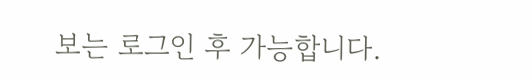보는 로그인 후 가능합니다.